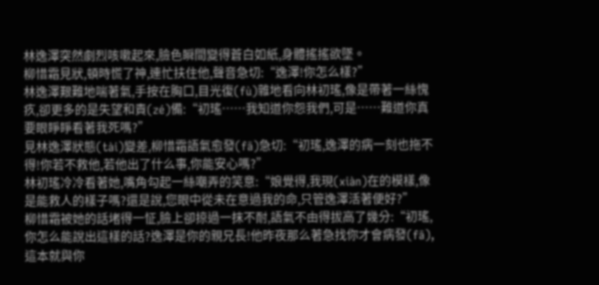林逸澤突然劇烈咳嗽起來,臉色瞬間變得蒼白如紙,身體搖搖欲墜。
柳惜霜見狀,頓時慌了神,連忙扶住他,聲音急切:“逸澤!你怎么樣?”
林逸澤艱難地喘著氣,手按在胸口,目光復(fù)雜地看向林初瑤,像是帶著一絲愧疚,卻更多的是失望和責(zé)備:“初瑤……我知道你怨我們,可是……難道你真要眼睜睜看著我死嗎?”
見林逸澤狀態(tài)變差,柳惜霜語氣愈發(fā)急切:“初瑤,逸澤的病一刻也拖不得!你若不救他,若他出了什么事,你能安心嗎?”
林初瑤冷冷看著她,嘴角勾起一絲嘲弄的笑意:“娘覺得,我現(xiàn)在的模樣,像是能救人的樣子嗎?還是說,您眼中從未在意過我的命,只管逸澤活著便好?”
柳惜霜被她的話堵得一怔,臉上卻掠過一抹不耐,語氣不由得拔高了幾分:“初瑤,你怎么能說出這樣的話?逸澤是你的親兄長!他昨夜那么著急找你才會病發(fā),這本就與你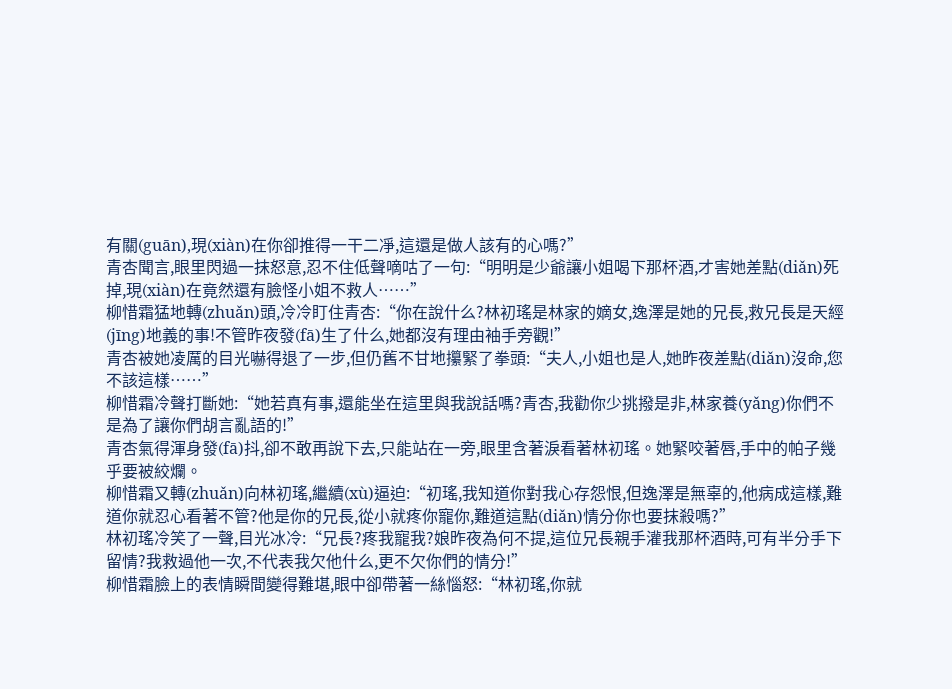有關(guān),現(xiàn)在你卻推得一干二凈,這還是做人該有的心嗎?”
青杏聞言,眼里閃過一抹怒意,忍不住低聲嘀咕了一句:“明明是少爺讓小姐喝下那杯酒,才害她差點(diǎn)死掉,現(xiàn)在竟然還有臉怪小姐不救人……”
柳惜霜猛地轉(zhuǎn)頭,冷冷盯住青杏:“你在說什么?林初瑤是林家的嫡女,逸澤是她的兄長,救兄長是天經(jīng)地義的事!不管昨夜發(fā)生了什么,她都沒有理由袖手旁觀!”
青杏被她凌厲的目光嚇得退了一步,但仍舊不甘地攥緊了拳頭:“夫人,小姐也是人,她昨夜差點(diǎn)沒命,您不該這樣……”
柳惜霜冷聲打斷她:“她若真有事,還能坐在這里與我說話嗎?青杏,我勸你少挑撥是非,林家養(yǎng)你們不是為了讓你們胡言亂語的!”
青杏氣得渾身發(fā)抖,卻不敢再說下去,只能站在一旁,眼里含著淚看著林初瑤。她緊咬著唇,手中的帕子幾乎要被絞爛。
柳惜霜又轉(zhuǎn)向林初瑤,繼續(xù)逼迫:“初瑤,我知道你對我心存怨恨,但逸澤是無辜的,他病成這樣,難道你就忍心看著不管?他是你的兄長,從小就疼你寵你,難道這點(diǎn)情分你也要抹殺嗎?”
林初瑤冷笑了一聲,目光冰冷:“兄長?疼我寵我?娘昨夜為何不提,這位兄長親手灌我那杯酒時,可有半分手下留情?我救過他一次,不代表我欠他什么,更不欠你們的情分!”
柳惜霜臉上的表情瞬間變得難堪,眼中卻帶著一絲惱怒:“林初瑤,你就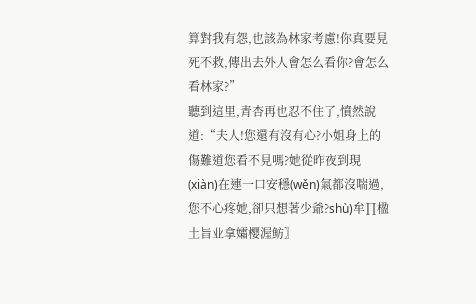算對我有怨,也該為林家考慮!你真要見死不救,傳出去外人會怎么看你?會怎么看林家?”
聽到這里,青杏再也忍不住了,憤然說道:“夫人!您還有沒有心?小姐身上的傷難道您看不見嗎?她從昨夜到現(xiàn)在連一口安穩(wěn)氣都沒喘過,您不心疼她,卻只想著少爺?shù)牟∏楹土旨业拿孀樱渥鲂〗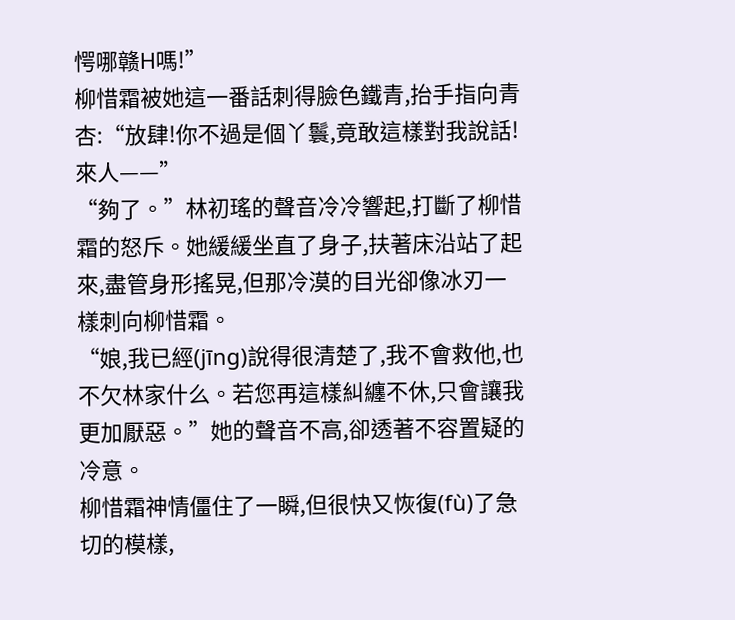愕哪赣H嗎!”
柳惜霜被她這一番話刺得臉色鐵青,抬手指向青杏:“放肆!你不過是個丫鬟,竟敢這樣對我說話!來人——”
“夠了。”林初瑤的聲音冷冷響起,打斷了柳惜霜的怒斥。她緩緩坐直了身子,扶著床沿站了起來,盡管身形搖晃,但那冷漠的目光卻像冰刃一樣刺向柳惜霜。
“娘,我已經(jīng)說得很清楚了,我不會救他,也不欠林家什么。若您再這樣糾纏不休,只會讓我更加厭惡。”她的聲音不高,卻透著不容置疑的冷意。
柳惜霜神情僵住了一瞬,但很快又恢復(fù)了急切的模樣,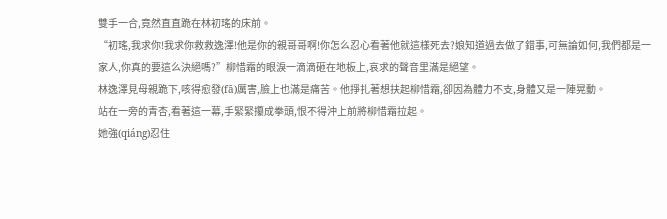雙手一合,竟然直直跪在林初瑤的床前。
“初瑤,我求你!我求你救救逸澤!他是你的親哥哥啊!你怎么忍心看著他就這樣死去?娘知道過去做了錯事,可無論如何,我們都是一家人,你真的要這么決絕嗎?”柳惜霜的眼淚一滴滴砸在地板上,哀求的聲音里滿是絕望。
林逸澤見母親跪下,咳得愈發(fā)厲害,臉上也滿是痛苦。他掙扎著想扶起柳惜霜,卻因為體力不支,身體又是一陣晃動。
站在一旁的青杏,看著這一幕,手緊緊攥成拳頭,恨不得沖上前將柳惜霜拉起。
她強(qiáng)忍住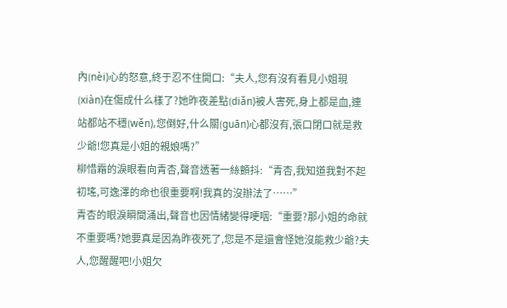內(nèi)心的怒意,終于忍不住開口:“夫人,您有沒有看見小姐現(xiàn)在傷成什么樣了?她昨夜差點(diǎn)被人害死,身上都是血,連站都站不穩(wěn),您倒好,什么關(guān)心都沒有,張口閉口就是救少爺!您真是小姐的親娘嗎?”
柳惜霜的淚眼看向青杏,聲音透著一絲顫抖:“青杏,我知道我對不起初瑤,可逸澤的命也很重要啊!我真的沒辦法了……”
青杏的眼淚瞬間涌出,聲音也因情緒變得哽咽:“重要?那小姐的命就不重要嗎?她要真是因為昨夜死了,您是不是還會怪她沒能救少爺?夫人,您醒醒吧!小姐欠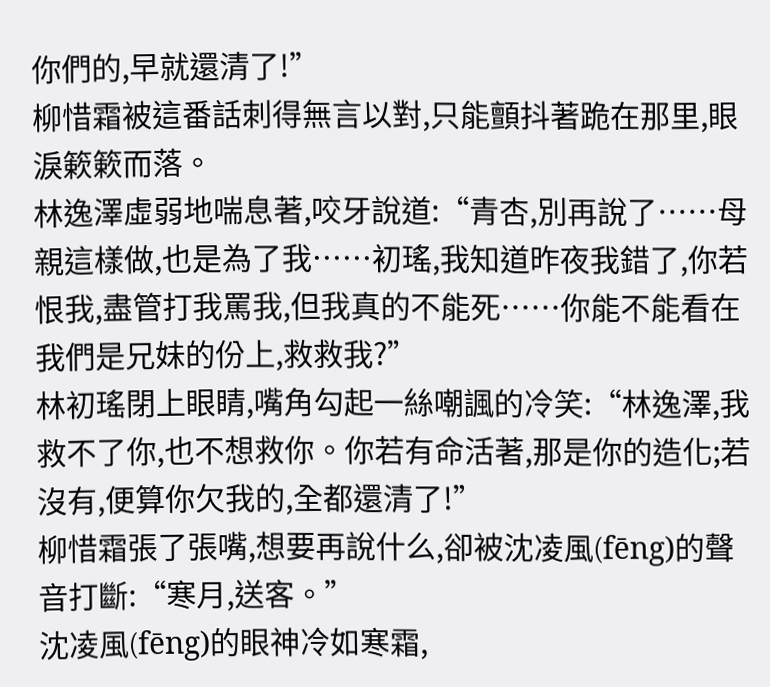你們的,早就還清了!”
柳惜霜被這番話刺得無言以對,只能顫抖著跪在那里,眼淚簌簌而落。
林逸澤虛弱地喘息著,咬牙說道:“青杏,別再說了……母親這樣做,也是為了我……初瑤,我知道昨夜我錯了,你若恨我,盡管打我罵我,但我真的不能死……你能不能看在我們是兄妹的份上,救救我?”
林初瑤閉上眼睛,嘴角勾起一絲嘲諷的冷笑:“林逸澤,我救不了你,也不想救你。你若有命活著,那是你的造化;若沒有,便算你欠我的,全都還清了!”
柳惜霜張了張嘴,想要再說什么,卻被沈凌風(fēng)的聲音打斷:“寒月,送客。”
沈凌風(fēng)的眼神冷如寒霜,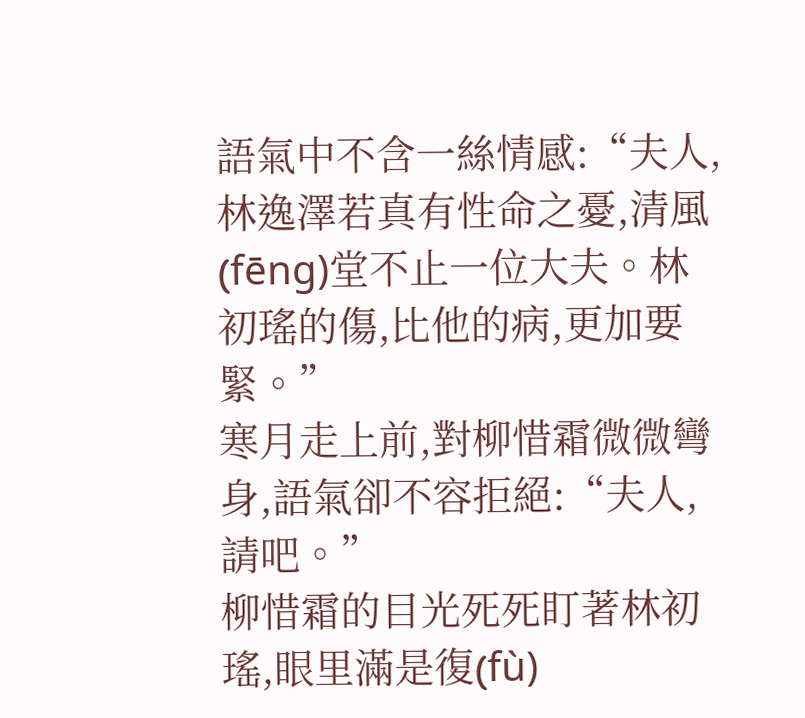語氣中不含一絲情感:“夫人,林逸澤若真有性命之憂,清風(fēng)堂不止一位大夫。林初瑤的傷,比他的病,更加要緊。”
寒月走上前,對柳惜霜微微彎身,語氣卻不容拒絕:“夫人,請吧。”
柳惜霜的目光死死盯著林初瑤,眼里滿是復(fù)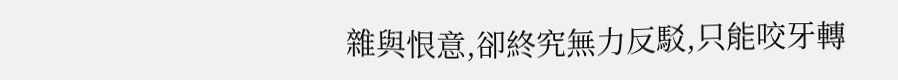雜與恨意,卻終究無力反駁,只能咬牙轉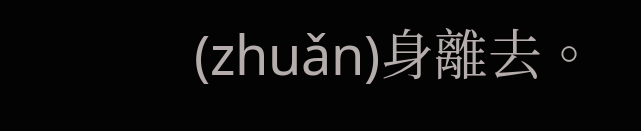(zhuǎn)身離去。